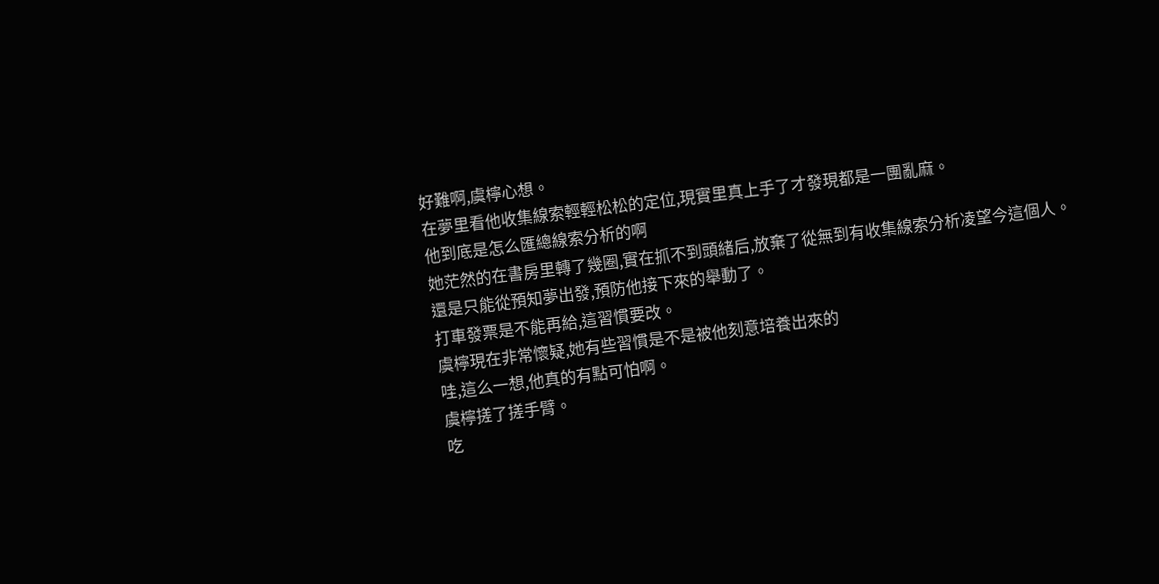好難啊,虞檸心想。
在夢里看他收集線索輕輕松松的定位,現實里真上手了才發現都是一團亂麻。
他到底是怎么匯總線索分析的啊
她茫然的在書房里轉了幾圈,實在抓不到頭緒后,放棄了從無到有收集線索分析凌望今這個人。
還是只能從預知夢出發,預防他接下來的舉動了。
打車發票是不能再給,這習慣要改。
虞檸現在非常懷疑,她有些習慣是不是被他刻意培養出來的
哇,這么一想,他真的有點可怕啊。
虞檸搓了搓手臂。
吃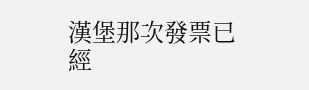漢堡那次發票已經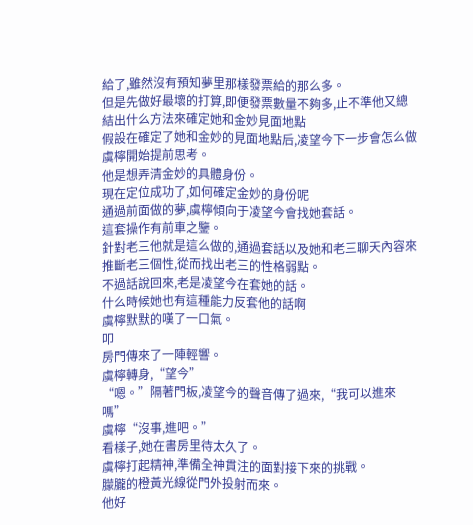給了,雖然沒有預知夢里那樣發票給的那么多。
但是先做好最壞的打算,即便發票數量不夠多,止不準他又總結出什么方法來確定她和金妙見面地點
假設在確定了她和金妙的見面地點后,凌望今下一步會怎么做
虞檸開始提前思考。
他是想弄清金妙的具體身份。
現在定位成功了,如何確定金妙的身份呢
通過前面做的夢,虞檸傾向于凌望今會找她套話。
這套操作有前車之鑒。
針對老三他就是這么做的,通過套話以及她和老三聊天內容來推斷老三個性,從而找出老三的性格弱點。
不過話說回來,老是凌望今在套她的話。
什么時候她也有這種能力反套他的話啊
虞檸默默的嘆了一口氣。
叩
房門傳來了一陣輕響。
虞檸轉身,“望今”
“嗯。”隔著門板,凌望今的聲音傳了過來,“我可以進來嗎”
虞檸“沒事,進吧。”
看樣子,她在書房里待太久了。
虞檸打起精神,準備全神貫注的面對接下來的挑戰。
朦朧的橙黃光線從門外投射而來。
他好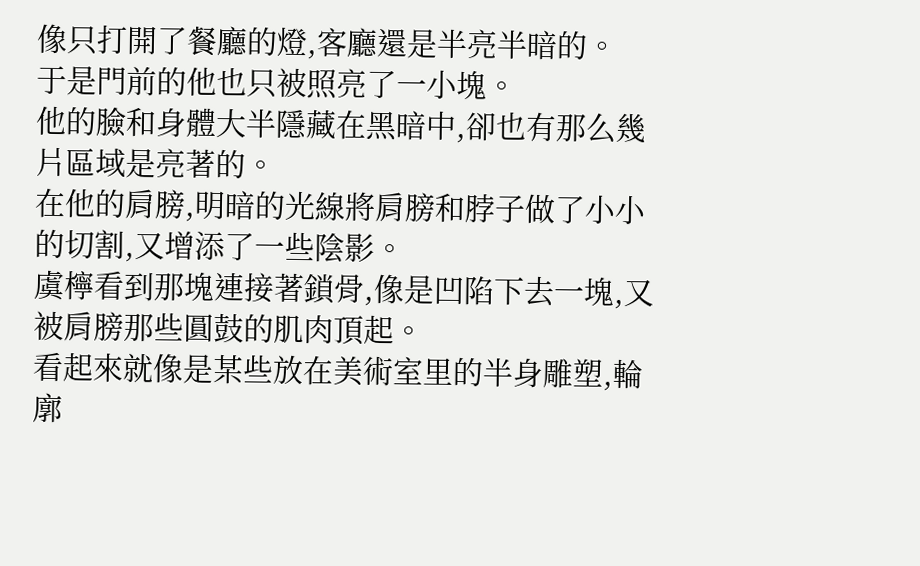像只打開了餐廳的燈,客廳還是半亮半暗的。
于是門前的他也只被照亮了一小塊。
他的臉和身體大半隱藏在黑暗中,卻也有那么幾片區域是亮著的。
在他的肩膀,明暗的光線將肩膀和脖子做了小小的切割,又增添了一些陰影。
虞檸看到那塊連接著鎖骨,像是凹陷下去一塊,又被肩膀那些圓鼓的肌肉頂起。
看起來就像是某些放在美術室里的半身雕塑,輪廓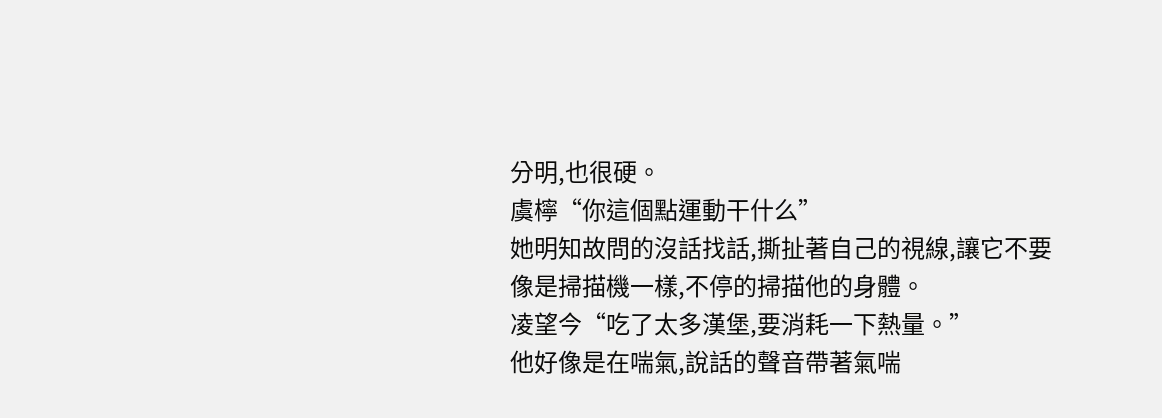分明,也很硬。
虞檸“你這個點運動干什么”
她明知故問的沒話找話,撕扯著自己的視線,讓它不要像是掃描機一樣,不停的掃描他的身體。
凌望今“吃了太多漢堡,要消耗一下熱量。”
他好像是在喘氣,說話的聲音帶著氣喘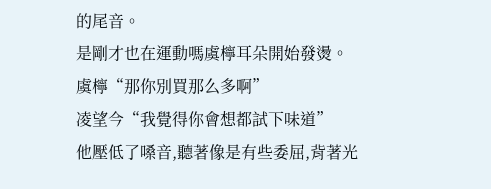的尾音。
是剛才也在運動嗎虞檸耳朵開始發燙。
虞檸“那你別買那么多啊”
凌望今“我覺得你會想都試下味道”
他壓低了嗓音,聽著像是有些委屈,背著光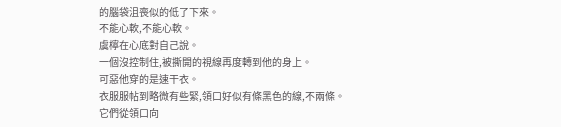的腦袋沮喪似的低了下來。
不能心軟,不能心軟。
虞檸在心底對自己說。
一個沒控制住,被撕開的視線再度轉到他的身上。
可惡他穿的是速干衣。
衣服服帖到略微有些緊,領口好似有條黑色的線,不兩條。
它們從領口向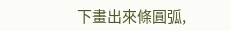下畫出來條圓弧,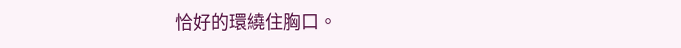恰好的環繞住胸口。